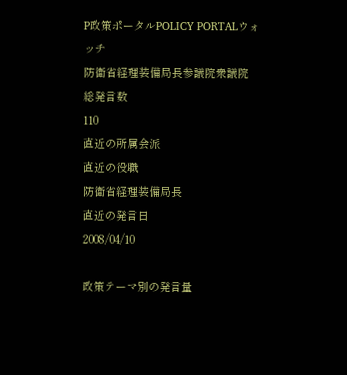P政策ポータルPOLICY PORTALウォッチ
防衛省経理装備局長参議院衆議院
総発言数
110
直近の所属会派
直近の役職
防衛省経理装備局長
直近の発言日
2008/04/10

政策テーマ別の発言量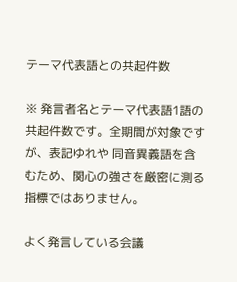テーマ代表語との共起件数

※ 発言者名とテーマ代表語1語の共起件数です。全期間が対象ですが、表記ゆれや 同音異義語を含むため、関心の強さを厳密に測る指標ではありません。

よく発言している会議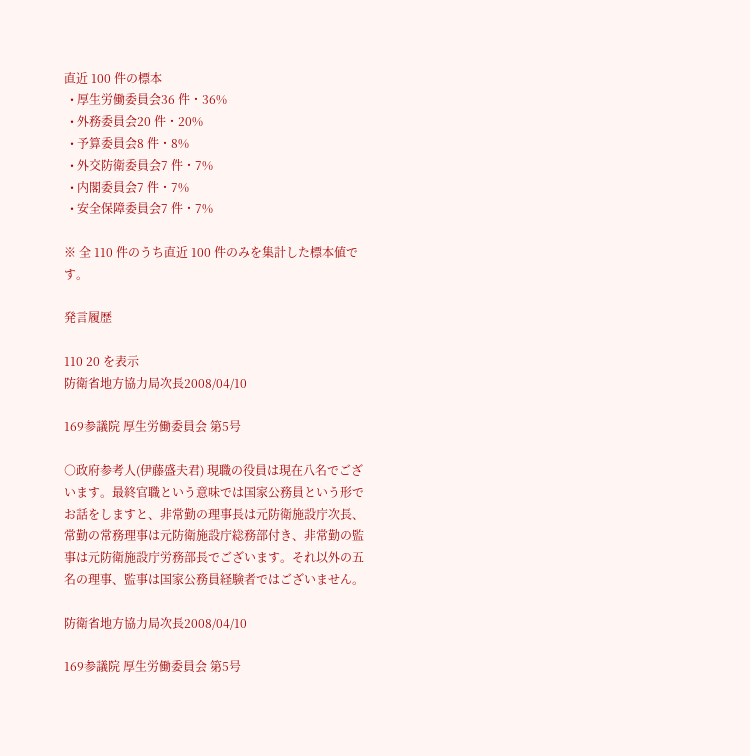直近 100 件の標本
  • 厚生労働委員会36 件・36%
  • 外務委員会20 件・20%
  • 予算委員会8 件・8%
  • 外交防衛委員会7 件・7%
  • 内閣委員会7 件・7%
  • 安全保障委員会7 件・7%

※ 全 110 件のうち直近 100 件のみを集計した標本値です。

発言履歴

110 20 を表示
防衛省地方協力局次長2008/04/10

169参議院 厚生労働委員会 第5号

○政府参考人(伊藤盛夫君) 現職の役員は現在八名でございます。最終官職という意味では国家公務員という形でお話をしますと、非常勤の理事長は元防衛施設庁次長、常勤の常務理事は元防衛施設庁総務部付き、非常勤の監事は元防衛施設庁労務部長でございます。それ以外の五名の理事、監事は国家公務員経験者ではございません。

防衛省地方協力局次長2008/04/10

169参議院 厚生労働委員会 第5号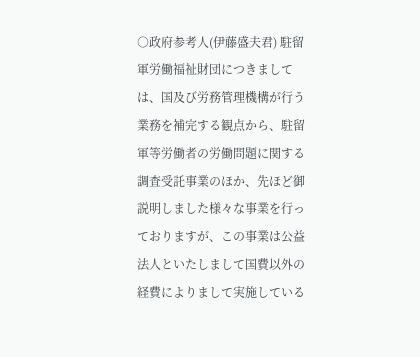○政府参考人(伊藤盛夫君) 駐留軍労働福祉財団につきましては、国及び労務管理機構が行う業務を補完する観点から、駐留軍等労働者の労働問題に関する調査受託事業のほか、先ほど御説明しました様々な事業を行っておりますが、この事業は公益法人といたしまして国費以外の経費によりまして実施している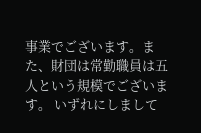事業でございます。また、財団は常勤職員は五人という規模でございます。 いずれにしまして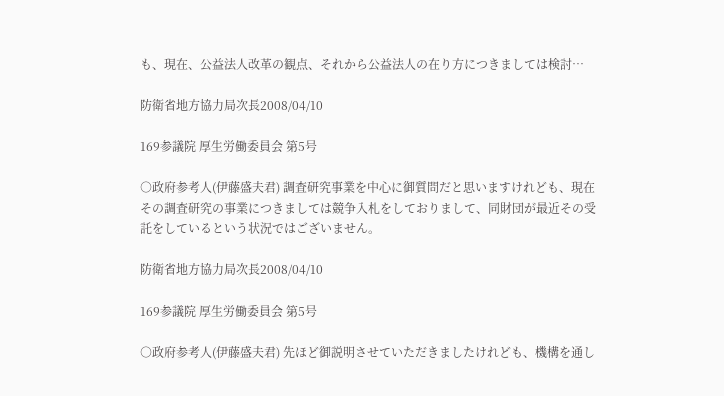も、現在、公益法人改革の観点、それから公益法人の在り方につきましては検討…

防衛省地方協力局次長2008/04/10

169参議院 厚生労働委員会 第5号

○政府参考人(伊藤盛夫君) 調査研究事業を中心に御質問だと思いますけれども、現在その調査研究の事業につきましては競争入札をしておりまして、同財団が最近その受託をしているという状況ではございません。

防衛省地方協力局次長2008/04/10

169参議院 厚生労働委員会 第5号

○政府参考人(伊藤盛夫君) 先ほど御説明させていただきましたけれども、機構を通し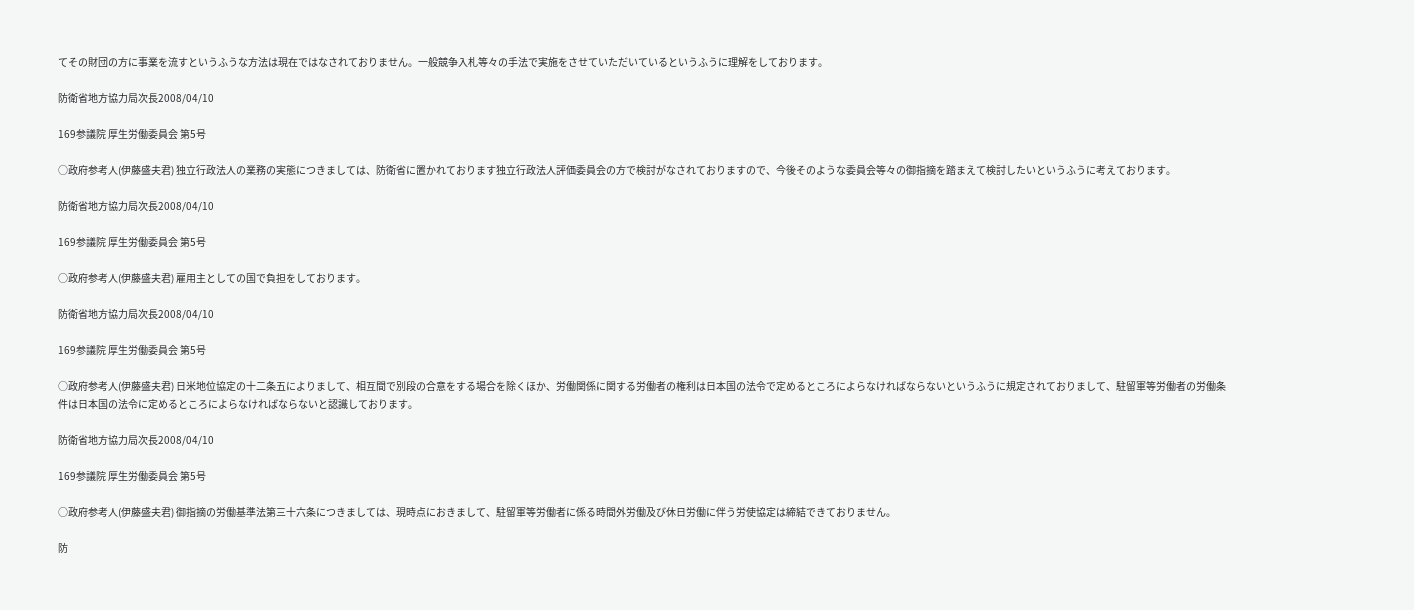てその財団の方に事業を流すというふうな方法は現在ではなされておりません。一般競争入札等々の手法で実施をさせていただいているというふうに理解をしております。

防衛省地方協力局次長2008/04/10

169参議院 厚生労働委員会 第5号

○政府参考人(伊藤盛夫君) 独立行政法人の業務の実態につきましては、防衛省に置かれております独立行政法人評価委員会の方で検討がなされておりますので、今後そのような委員会等々の御指摘を踏まえて検討したいというふうに考えております。

防衛省地方協力局次長2008/04/10

169参議院 厚生労働委員会 第5号

○政府参考人(伊藤盛夫君) 雇用主としての国で負担をしております。

防衛省地方協力局次長2008/04/10

169参議院 厚生労働委員会 第5号

○政府参考人(伊藤盛夫君) 日米地位協定の十二条五によりまして、相互間で別段の合意をする場合を除くほか、労働関係に関する労働者の権利は日本国の法令で定めるところによらなければならないというふうに規定されておりまして、駐留軍等労働者の労働条件は日本国の法令に定めるところによらなければならないと認識しております。

防衛省地方協力局次長2008/04/10

169参議院 厚生労働委員会 第5号

○政府参考人(伊藤盛夫君) 御指摘の労働基準法第三十六条につきましては、現時点におきまして、駐留軍等労働者に係る時間外労働及び休日労働に伴う労使協定は締結できておりません。

防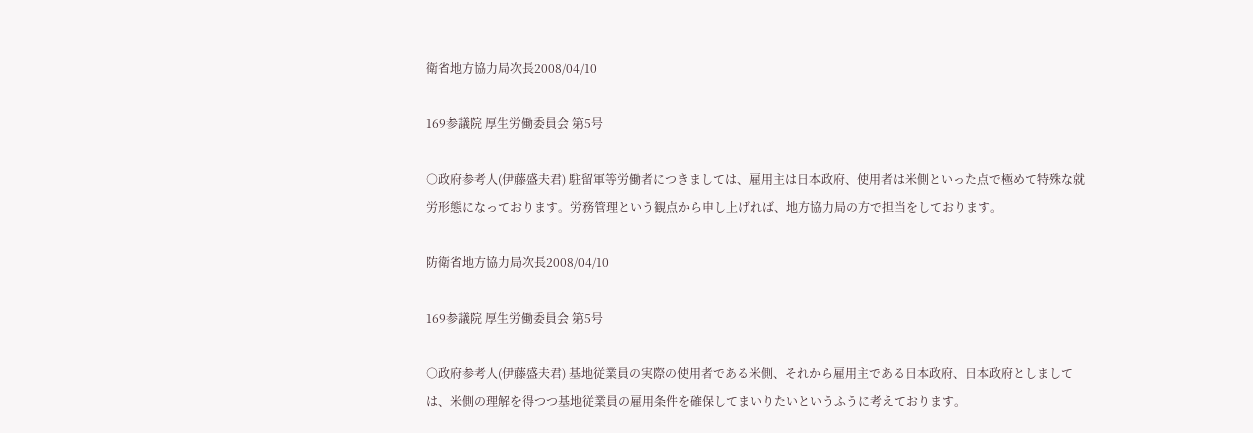衛省地方協力局次長2008/04/10

169参議院 厚生労働委員会 第5号

○政府参考人(伊藤盛夫君) 駐留軍等労働者につきましては、雇用主は日本政府、使用者は米側といった点で極めて特殊な就労形態になっております。労務管理という観点から申し上げれば、地方協力局の方で担当をしております。

防衛省地方協力局次長2008/04/10

169参議院 厚生労働委員会 第5号

○政府参考人(伊藤盛夫君) 基地従業員の実際の使用者である米側、それから雇用主である日本政府、日本政府としましては、米側の理解を得つつ基地従業員の雇用条件を確保してまいりたいというふうに考えております。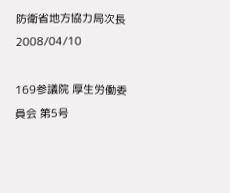防衛省地方協力局次長2008/04/10

169参議院 厚生労働委員会 第5号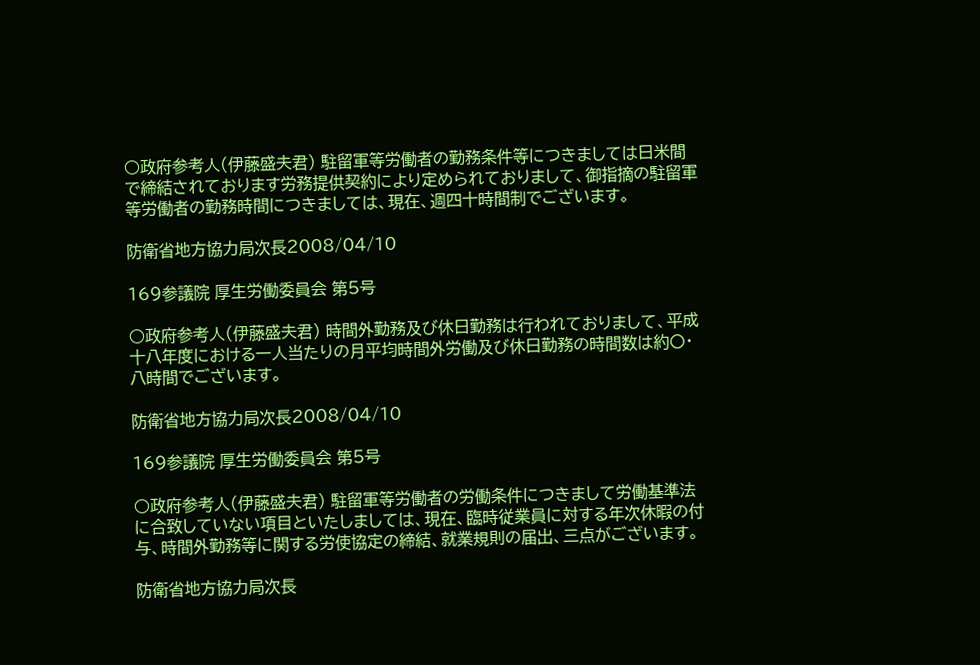○政府参考人(伊藤盛夫君) 駐留軍等労働者の勤務条件等につきましては日米間で締結されております労務提供契約により定められておりまして、御指摘の駐留軍等労働者の勤務時間につきましては、現在、週四十時間制でございます。

防衛省地方協力局次長2008/04/10

169参議院 厚生労働委員会 第5号

○政府参考人(伊藤盛夫君) 時間外勤務及び休日勤務は行われておりまして、平成十八年度における一人当たりの月平均時間外労働及び休日勤務の時間数は約〇・八時間でございます。

防衛省地方協力局次長2008/04/10

169参議院 厚生労働委員会 第5号

○政府参考人(伊藤盛夫君) 駐留軍等労働者の労働条件につきまして労働基準法に合致していない項目といたしましては、現在、臨時従業員に対する年次休暇の付与、時間外勤務等に関する労使協定の締結、就業規則の届出、三点がございます。

防衛省地方協力局次長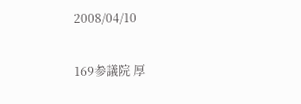2008/04/10

169参議院 厚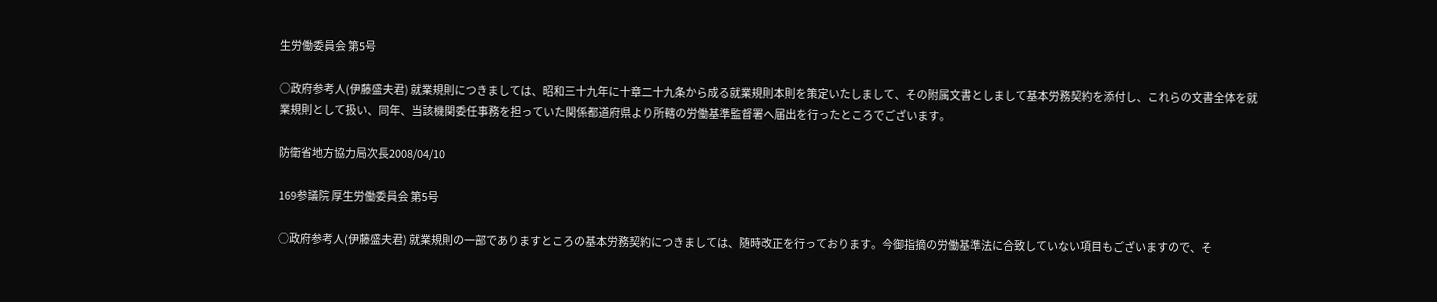生労働委員会 第5号

○政府参考人(伊藤盛夫君) 就業規則につきましては、昭和三十九年に十章二十九条から成る就業規則本則を策定いたしまして、その附属文書としまして基本労務契約を添付し、これらの文書全体を就業規則として扱い、同年、当該機関委任事務を担っていた関係都道府県より所轄の労働基準監督署へ届出を行ったところでございます。

防衛省地方協力局次長2008/04/10

169参議院 厚生労働委員会 第5号

○政府参考人(伊藤盛夫君) 就業規則の一部でありますところの基本労務契約につきましては、随時改正を行っております。今御指摘の労働基準法に合致していない項目もございますので、そ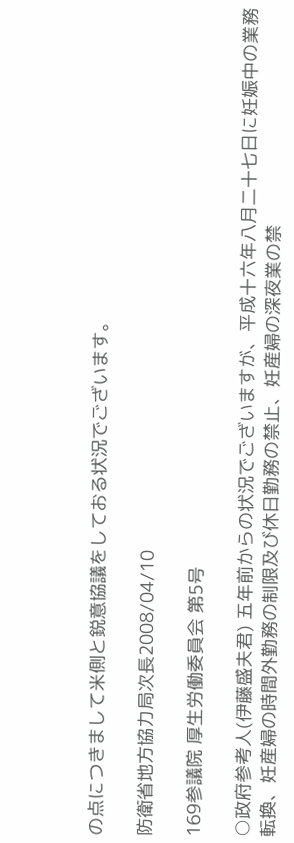の点につきまして米側と鋭意協議をしておる状況でございます。

防衛省地方協力局次長2008/04/10

169参議院 厚生労働委員会 第5号

○政府参考人(伊藤盛夫君) 五年前からの状況でございますが、平成十六年八月二十七日に妊娠中の業務転換、妊産婦の時間外勤務の制限及び休日勤務の禁止、妊産婦の深夜業の禁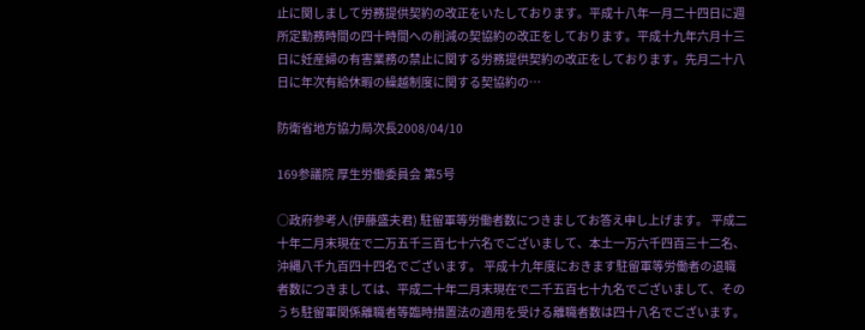止に関しまして労務提供契約の改正をいたしております。平成十八年一月二十四日に週所定勤務時間の四十時間への削減の契協約の改正をしております。平成十九年六月十三日に妊産婦の有害業務の禁止に関する労務提供契約の改正をしております。先月二十八日に年次有給休暇の繰越制度に関する契協約の…

防衛省地方協力局次長2008/04/10

169参議院 厚生労働委員会 第5号

○政府参考人(伊藤盛夫君) 駐留軍等労働者数につきましてお答え申し上げます。 平成二十年二月末現在で二万五千三百七十六名でございまして、本土一万六千四百三十二名、沖縄八千九百四十四名でございます。 平成十九年度におきます駐留軍等労働者の退職者数につきましては、平成二十年二月末現在で二千五百七十九名でございまして、そのうち駐留軍関係離職者等臨時措置法の適用を受ける離職者数は四十八名でございます。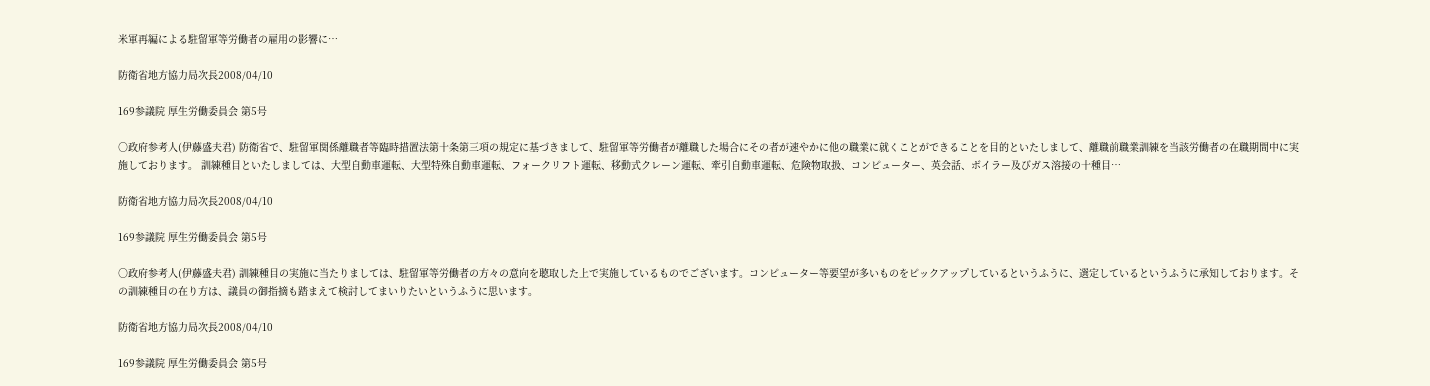米軍再編による駐留軍等労働者の雇用の影響に…

防衛省地方協力局次長2008/04/10

169参議院 厚生労働委員会 第5号

○政府参考人(伊藤盛夫君) 防衛省で、駐留軍関係離職者等臨時措置法第十条第三項の規定に基づきまして、駐留軍等労働者が離職した場合にその者が速やかに他の職業に就くことができることを目的といたしまして、離職前職業訓練を当該労働者の在職期間中に実施しております。 訓練種目といたしましては、大型自動車運転、大型特殊自動車運転、フォークリフト運転、移動式クレーン運転、牽引自動車運転、危険物取扱、コンピューター、英会話、ボイラー及びガス溶接の十種目…

防衛省地方協力局次長2008/04/10

169参議院 厚生労働委員会 第5号

○政府参考人(伊藤盛夫君) 訓練種目の実施に当たりましては、駐留軍等労働者の方々の意向を聴取した上で実施しているものでございます。コンピューター等要望が多いものをピックアップしているというふうに、選定しているというふうに承知しております。その訓練種目の在り方は、議員の御指摘も踏まえて検討してまいりたいというふうに思います。

防衛省地方協力局次長2008/04/10

169参議院 厚生労働委員会 第5号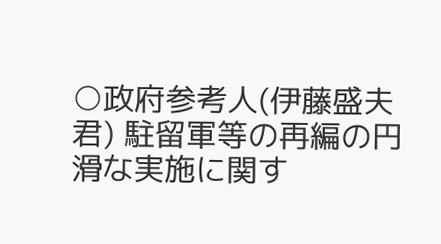○政府参考人(伊藤盛夫君) 駐留軍等の再編の円滑な実施に関す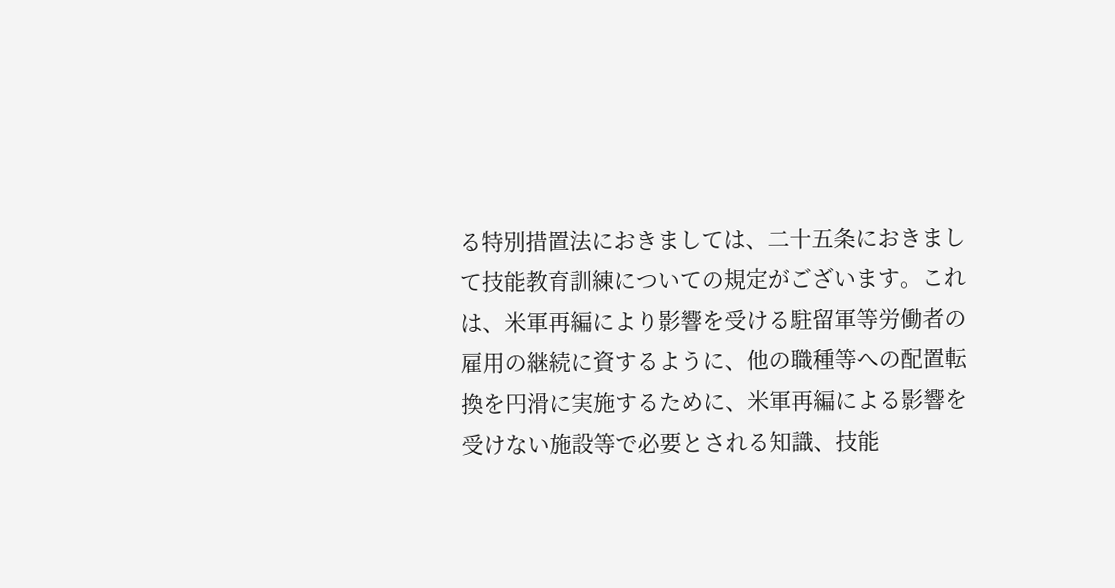る特別措置法におきましては、二十五条におきまして技能教育訓練についての規定がございます。これは、米軍再編により影響を受ける駐留軍等労働者の雇用の継続に資するように、他の職種等への配置転換を円滑に実施するために、米軍再編による影響を受けない施設等で必要とされる知識、技能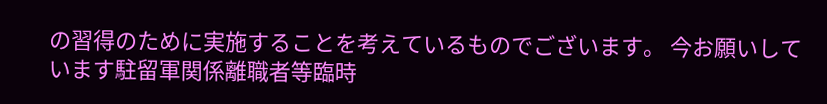の習得のために実施することを考えているものでございます。 今お願いしています駐留軍関係離職者等臨時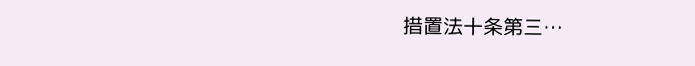措置法十条第三…